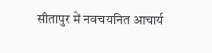सीतापुर में नवचयनित आचार्य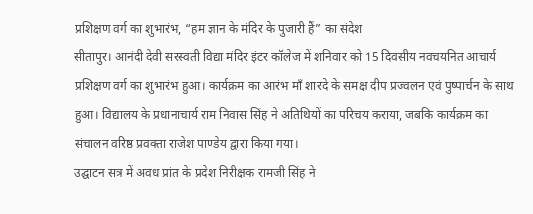प्रशिक्षण वर्ग का शुभारंभ, “हम ज्ञान के मंदिर के पुजारी हैं” का संदेश
सीतापुर। आनंदी देवी सरस्वती विद्या मंदिर इंटर कॉलेज में शनिवार को 15 दिवसीय नवचयनित आचार्य प्रशिक्षण वर्ग का शुभारंभ हुआ। कार्यक्रम का आरंभ माँ शारदे के समक्ष दीप प्रज्वलन एवं पुष्पार्चन के साथ हुआ। विद्यालय के प्रधानाचार्य राम निवास सिंह ने अतिथियों का परिचय कराया, जबकि कार्यक्रम का संचालन वरिष्ठ प्रवक्ता राजेश पाण्डेय द्वारा किया गया।
उद्घाटन सत्र में अवध प्रांत के प्रदेश निरीक्षक रामजी सिंह ने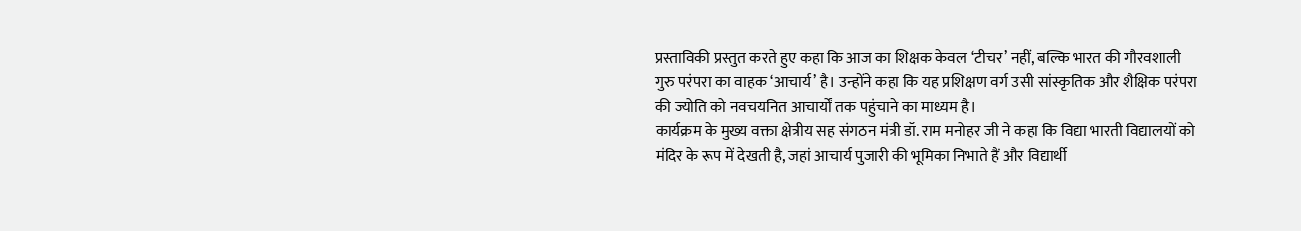प्रस्ताविकी प्रस्तुत करते हुए कहा कि आज का शिक्षक केवल ‘टीचर’ नहीं, बल्कि भारत की गौरवशाली गुरु परंपरा का वाहक ‘आचार्य’ है। उन्होंने कहा कि यह प्रशिक्षण वर्ग उसी सांस्कृतिक और शैक्षिक परंपरा की ज्योति को नवचयनित आचार्यों तक पहुंचाने का माध्यम है।
कार्यक्रम के मुख्य वक्ता क्षेत्रीय सह संगठन मंत्री डॉ. राम मनोहर जी ने कहा कि विद्या भारती विद्यालयों को मंदिर के रूप में देखती है, जहां आचार्य पुजारी की भूमिका निभाते हैं और विद्यार्थी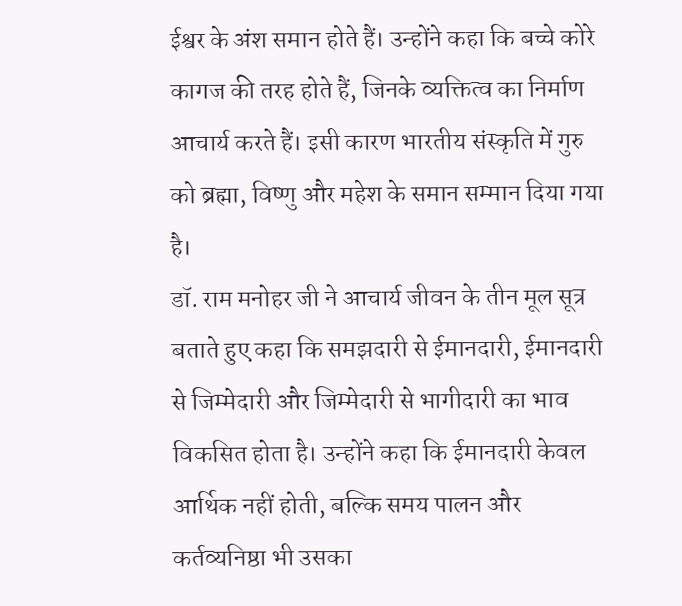ईश्वर के अंश समान होते हैं। उन्होंने कहा कि बच्चे कोरे कागज की तरह होते हैं, जिनके व्यक्तित्व का निर्माण आचार्य करते हैं। इसी कारण भारतीय संस्कृति में गुरु को ब्रह्मा, विष्णु और महेश के समान सम्मान दिया गया है।
डॉ. राम मनोहर जी ने आचार्य जीवन के तीन मूल सूत्र बताते हुए कहा कि समझदारी से ईमानदारी, ईमानदारी से जिम्मेदारी और जिम्मेदारी से भागीदारी का भाव विकसित होता है। उन्होंने कहा कि ईमानदारी केवल आर्थिक नहीं होती, बल्कि समय पालन और कर्तव्यनिष्ठा भी उसका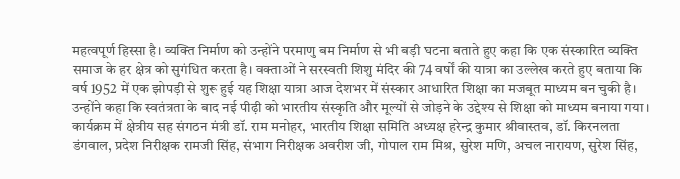महत्वपूर्ण हिस्सा है। व्यक्ति निर्माण को उन्होंने परमाणु बम निर्माण से भी बड़ी घटना बताते हुए कहा कि एक संस्कारित व्यक्ति समाज के हर क्षेत्र को सुगंधित करता है। वक्ताओं ने सरस्वती शिशु मंदिर की 74 वर्षों की यात्रा का उल्लेख करते हुए बताया कि वर्ष 1952 में एक झोपड़ी से शुरू हुई यह शिक्षा यात्रा आज देशभर में संस्कार आधारित शिक्षा का मजबूत माध्यम बन चुकी है। उन्होंने कहा कि स्वतंत्रता के बाद नई पीढ़ी को भारतीय संस्कृति और मूल्यों से जोड़ने के उद्देश्य से शिक्षा को माध्यम बनाया गया।
कार्यक्रम में क्षेत्रीय सह संगठन मंत्री डॉ. राम मनोहर, भारतीय शिक्षा समिति अध्यक्ष हरेन्द्र कुमार श्रीवास्तव, डॉ. किरनलता डंगवाल, प्रदेश निरीक्षक रामजी सिंह, संभाग निरीक्षक अवरीश जी, गोपाल राम मिश्र, सुरेश मणि, अचल नारायण, सुरेश सिंह,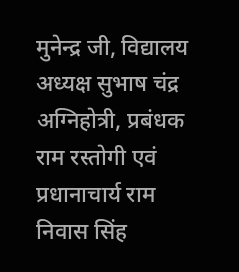मुनेन्द्र जी, विद्यालय अध्यक्ष सुभाष चंद्र अग्निहोत्री, प्रबंधक राम रस्तोगी एवं प्रधानाचार्य राम निवास सिंह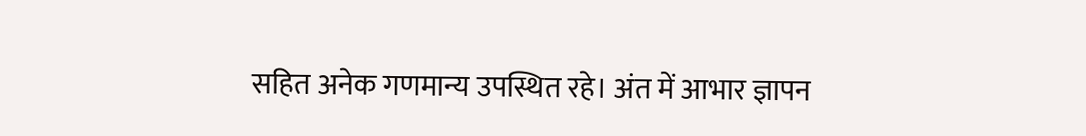सहित अनेक गणमान्य उपस्थित रहे। अंत में आभार ज्ञापन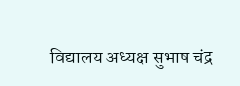विद्यालय अध्यक्ष सुभाष चंद्र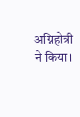अग्निहोत्री ने किया।